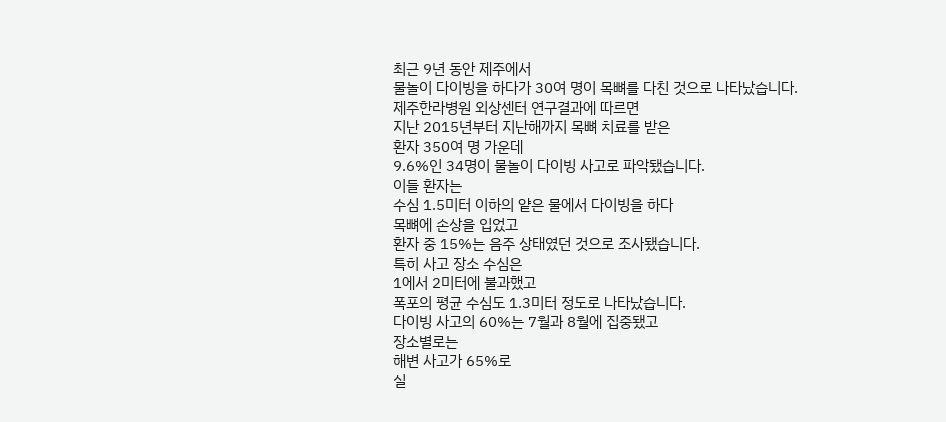최근 9년 동안 제주에서
물놀이 다이빙을 하다가 30여 명이 목뼈를 다친 것으로 나타났습니다.
제주한라병원 외상센터 연구결과에 따르면
지난 2015년부터 지난해까지 목뼈 치료를 받은
환자 350여 명 가운데
9.6%인 34명이 물놀이 다이빙 사고로 파악됐습니다.
이들 환자는
수심 1.5미터 이하의 얕은 물에서 다이빙을 하다
목뼈에 손상을 입었고
환자 중 15%는 음주 상태였던 것으로 조사됐습니다.
특히 사고 장소 수심은
1에서 2미터에 불과했고
폭포의 평균 수심도 1.3미터 정도로 나타났습니다.
다이빙 사고의 60%는 7월과 8월에 집중됐고
장소별로는
해변 사고가 65%로
실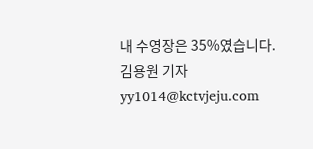내 수영장은 35%였습니다.
김용원 기자
yy1014@kctvjeju.com